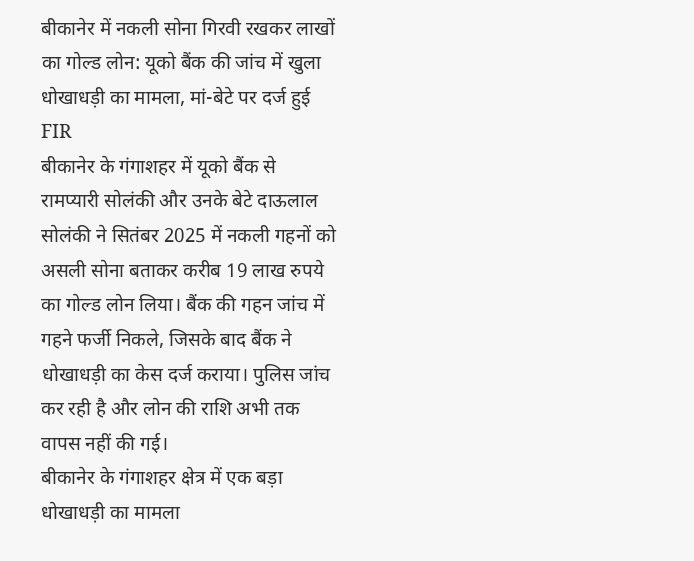बीकानेर में नकली सोना गिरवी रखकर लाखों का गोल्ड लोन: यूको बैंक की जांच में खुला धोखाधड़ी का मामला, मां-बेटे पर दर्ज हुई FIR
बीकानेर के गंगाशहर में यूको बैंक से रामप्यारी सोलंकी और उनके बेटे दाऊलाल सोलंकी ने सितंबर 2025 में नकली गहनों को असली सोना बताकर करीब 19 लाख रुपये का गोल्ड लोन लिया। बैंक की गहन जांच में गहने फर्जी निकले, जिसके बाद बैंक ने धोखाधड़ी का केस दर्ज कराया। पुलिस जांच कर रही है और लोन की राशि अभी तक वापस नहीं की गई।
बीकानेर के गंगाशहर क्षेत्र में एक बड़ा धोखाधड़ी का मामला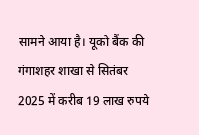सामने आया है। यूको बैंक की गंगाशहर शाखा से सितंबर 2025 में करीब 19 लाख रुपये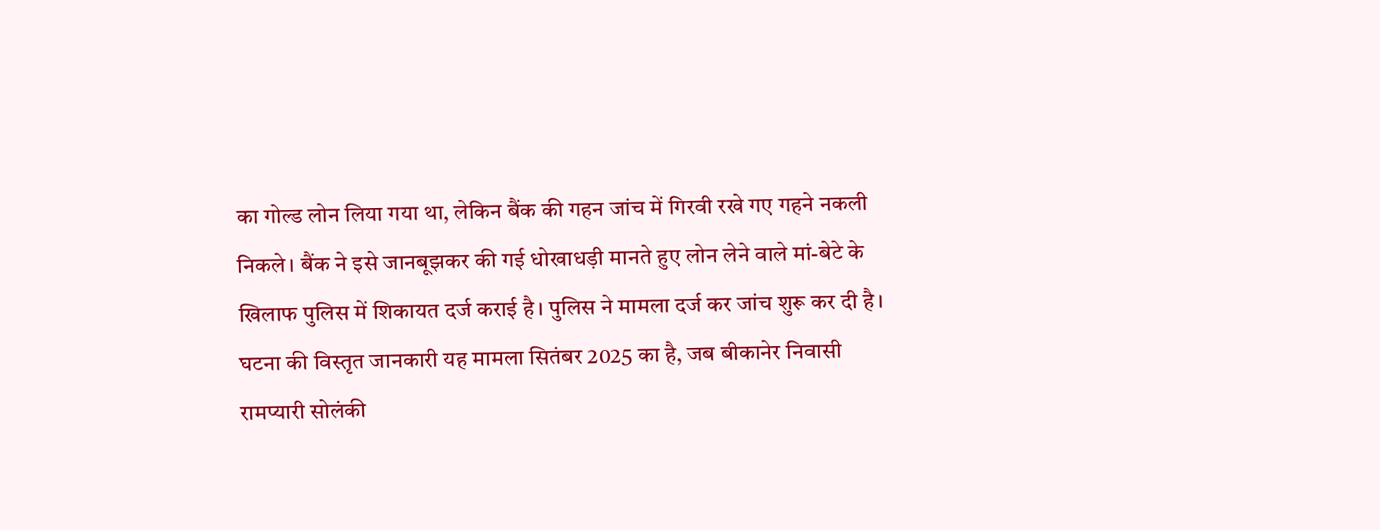का गोल्ड लोन लिया गया था, लेकिन बैंक की गहन जांच में गिरवी रखे गए गहने नकली निकले। बैंक ने इसे जानबूझकर की गई धोखाधड़ी मानते हुए लोन लेने वाले मां-बेटे के खिलाफ पुलिस में शिकायत दर्ज कराई है। पुलिस ने मामला दर्ज कर जांच शुरू कर दी है।
घटना की विस्तृत जानकारी यह मामला सितंबर 2025 का है, जब बीकानेर निवासी रामप्यारी सोलंकी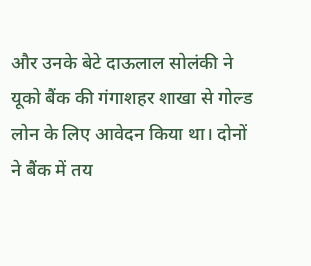और उनके बेटे दाऊलाल सोलंकी ने यूको बैंक की गंगाशहर शाखा से गोल्ड लोन के लिए आवेदन किया था। दोनों ने बैंक में तय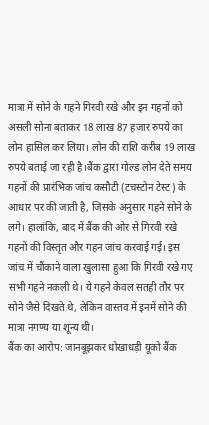मात्रा में सोने के गहने गिरवी रखे और इन गहनों को असली सोना बताकर 18 लाख 87 हजार रुपये का लोन हासिल कर लिया। लोन की राशि करीब 19 लाख रुपये बताई जा रही है।बैंक द्वारा गोल्ड लोन देते समय गहनों की प्रारंभिक जांच कसौटी (टचस्टोन टेस्ट) के आधार पर की जाती है, जिसके अनुसार गहने सोने के लगे। हालांकि, बाद में बैंक की ओर से गिरवी रखे गहनों की विस्तृत और गहन जांच करवाई गई। इस जांच में चौंकाने वाला खुलासा हुआ कि गिरवी रखे गए सभी गहने नकली थे। ये गहने केवल सतही तौर पर सोने जैसे दिखते थे, लेकिन वास्तव में इनमें सोने की मात्रा नगण्य या शून्य थी।
बैंक का आरोप: जानबूझकर धोखाधड़ी यूको बैंक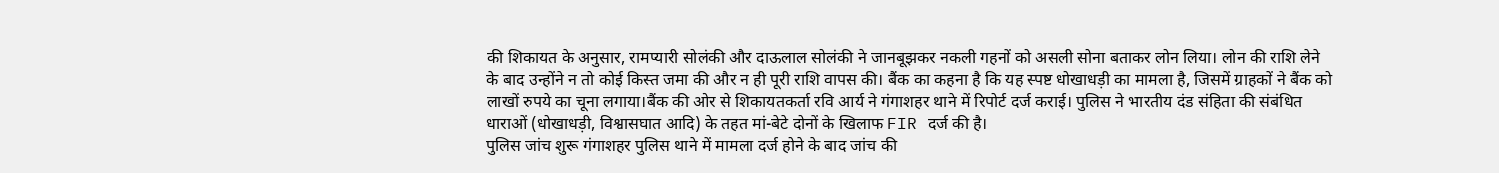की शिकायत के अनुसार, रामप्यारी सोलंकी और दाऊलाल सोलंकी ने जानबूझकर नकली गहनों को असली सोना बताकर लोन लिया। लोन की राशि लेने के बाद उन्होंने न तो कोई किस्त जमा की और न ही पूरी राशि वापस की। बैंक का कहना है कि यह स्पष्ट धोखाधड़ी का मामला है, जिसमें ग्राहकों ने बैंक को लाखों रुपये का चूना लगाया।बैंक की ओर से शिकायतकर्ता रवि आर्य ने गंगाशहर थाने में रिपोर्ट दर्ज कराई। पुलिस ने भारतीय दंड संहिता की संबंधित धाराओं (धोखाधड़ी, विश्वासघात आदि) के तहत मां-बेटे दोनों के खिलाफ FIR दर्ज की है।
पुलिस जांच शुरू गंगाशहर पुलिस थाने में मामला दर्ज होने के बाद जांच की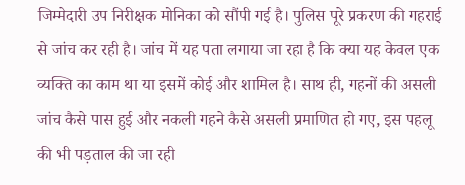जिम्मेदारी उप निरीक्षक मोनिका को सौंपी गई है। पुलिस पूरे प्रकरण की गहराई से जांच कर रही है। जांच में यह पता लगाया जा रहा है कि क्या यह केवल एक व्यक्ति का काम था या इसमें कोई और शामिल है। साथ ही, गहनों की असली जांच कैसे पास हुई और नकली गहने कैसे असली प्रमाणित हो गए, इस पहलू की भी पड़ताल की जा रही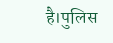है।पुलिस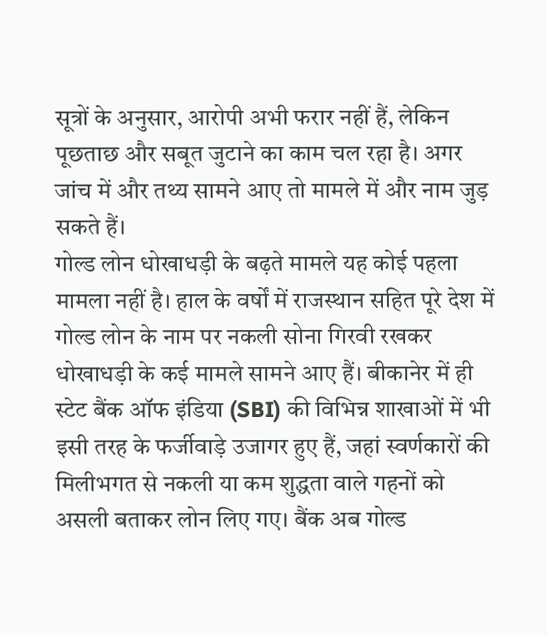सूत्रों के अनुसार, आरोपी अभी फरार नहीं हैं, लेकिन पूछताछ और सबूत जुटाने का काम चल रहा है। अगर जांच में और तथ्य सामने आए तो मामले में और नाम जुड़ सकते हैं।
गोल्ड लोन धोखाधड़ी के बढ़ते मामले यह कोई पहला मामला नहीं है। हाल के वर्षों में राजस्थान सहित पूरे देश में गोल्ड लोन के नाम पर नकली सोना गिरवी रखकर धोखाधड़ी के कई मामले सामने आए हैं। बीकानेर में ही स्टेट बैंक ऑफ इंडिया (SBI) की विभिन्न शाखाओं में भी इसी तरह के फर्जीवाड़े उजागर हुए हैं, जहां स्वर्णकारों की मिलीभगत से नकली या कम शुद्धता वाले गहनों को असली बताकर लोन लिए गए। बैंक अब गोल्ड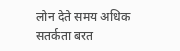लोन देते समय अधिक सतर्कता बरत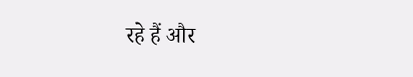रहे हैं और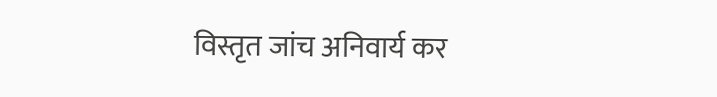विस्तृत जांच अनिवार्य कर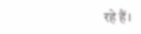रहे हैं।